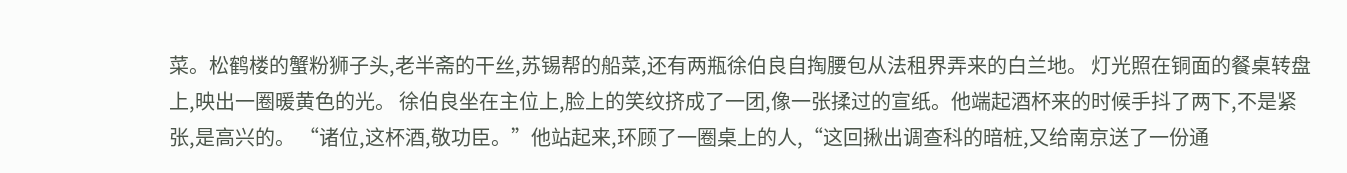菜。松鹤楼的蟹粉狮子头,老半斋的干丝,苏锡帮的船菜,还有两瓶徐伯良自掏腰包从法租界弄来的白兰地。 灯光照在铜面的餐桌转盘上,映出一圈暖黄色的光。 徐伯良坐在主位上,脸上的笑纹挤成了一团,像一张揉过的宣纸。他端起酒杯来的时候手抖了两下,不是紧张,是高兴的。 “诸位,这杯酒,敬功臣。”他站起来,环顾了一圈桌上的人,“这回揪出调查科的暗桩,又给南京送了一份通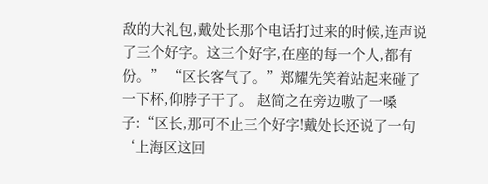敌的大礼包,戴处长那个电话打过来的时候,连声说了三个好字。这三个好字,在座的每一个人,都有份。” “区长客气了。”郑耀先笑着站起来碰了一下杯,仰脖子干了。 赵简之在旁边嗷了一嗓子:“区长,那可不止三个好字!戴处长还说了一句‘上海区这回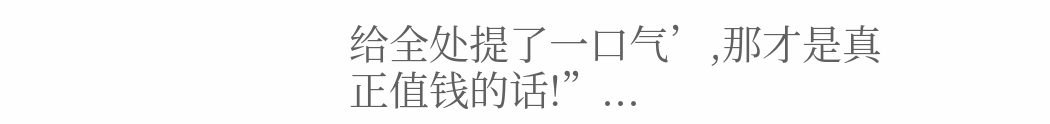给全处提了一口气’,那才是真正值钱的话!”...